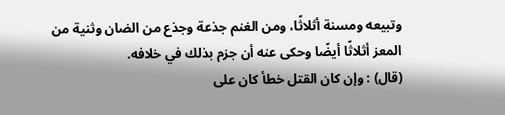وتبيعه ومسنة أثلاثًا، ومن الغنم جذعة وجذع من الضان وثنية من المعز أثلاثًا أيضًا وحكى عنه أن جزم بذلك في خلافه.
(قال) : وإن كان القتل خطأ كان على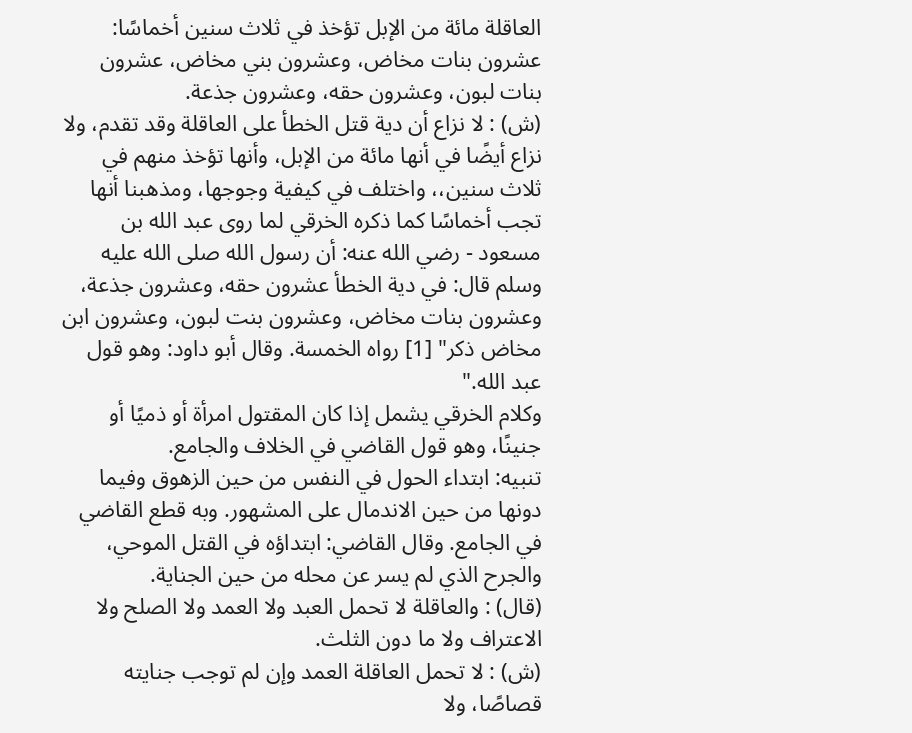العاقلة مائة من الإبل تؤخذ في ثلاث سنين أخماسًا: عشرون بنات مخاض، وعشرون بني مخاض، عشرون بنات لبون، وعشرون حقه، وعشرون جذعة.
(ش) : لا نزاع أن دية قتل الخطأ على العاقلة وقد تقدم، ولا نزاع أيضًا في أنها مائة من الإبل، وأنها تؤخذ منهم في ثلاث سنين،، واختلف في كيفية وجوجها، ومذهبنا أنها تجب أخماسًا كما ذكره الخرقي لما روى عبد الله بن مسعود - رضي الله عنه: أن رسول الله صلى الله عليه وسلم قال: في دية الخطأ عشرون حقه، وعشرون جذعة، وعشرون بنات مخاض، وعشرون بنت لبون، وعشرون ابن مخاض ذكر" [1] رواه الخمسة. وقال أبو داود: وهو قول عبد الله."
وكلام الخرقي يشمل إذا كان المقتول امرأة أو ذميًا أو جنينًا، وهو قول القاضي في الخلاف والجامع.
تنبيه: ابتداء الحول في النفس من حين الزهوق وفيما دونها من حين الاندمال على المشهور. وبه قطع القاضي في الجامع. وقال القاضي: ابتداؤه في القتل الموحي، والجرح الذي لم يسر عن محله من حين الجناية.
(قال) : والعاقلة لا تحمل العبد ولا العمد ولا الصلح ولا الاعتراف ولا ما دون الثلث.
(ش) : لا تحمل العاقلة العمد وإن لم توجب جنايته قصاصًا، ولا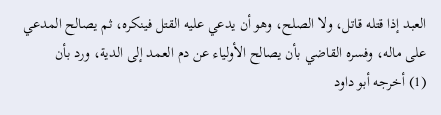العبد إذا قتله قاتل، ولا الصلح، وهو أن يدعي عليه القتل فينكره، ثم يصالح المدعي على ماله، وفسره القاضي بأن يصالح الأولياء عن دم العمد إلى الدية، ورد بأن
(1) أخرجه أبو داود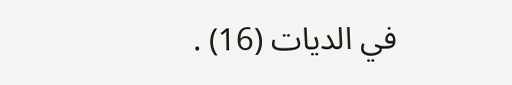في الديات (16) .